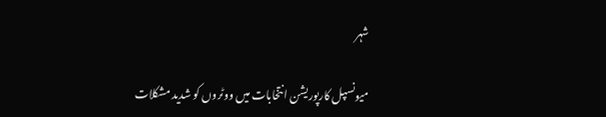شہر

میونسپل کارپوریشن انتخابات میں ووٹروں کو شدید مشکلات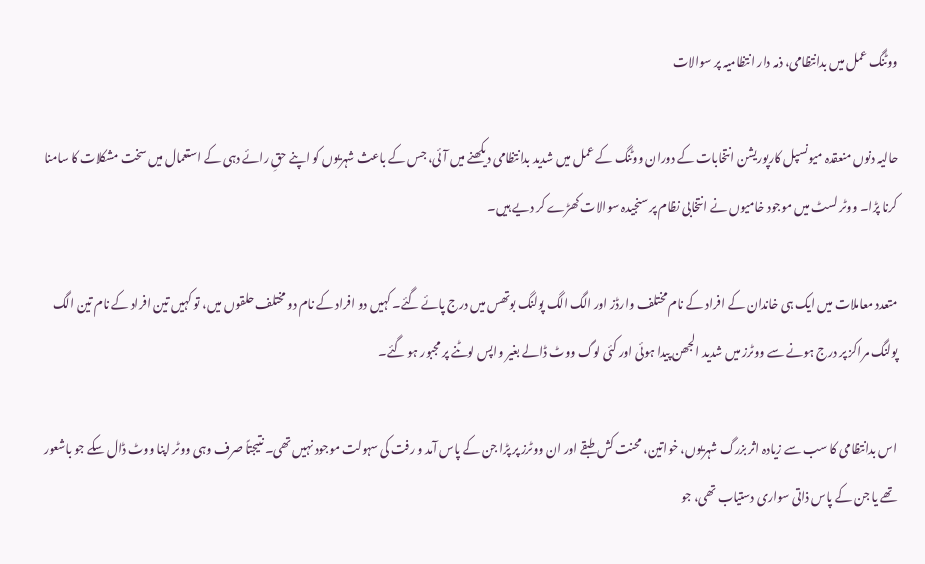ووٹنگ عمل میں بدانتظامی، ذمہ دار انتظامیہ پر سوالات

حالیہ دنوں منعقدہ میونسپل کارپوریشن انتخابات کے دوران ووٹنگ کے عمل میں شدید بدانتظامی دیکھنے میں آئی، جس کے باعث شہریوں کو اپنے حقِ رائے دہی کے استعمال میں سخت مشکلات کا سامنا کرنا پڑا۔ ووٹر لسٹ میں موجود خامیوں نے انتخابی نظام پر سنجیدہ سوالات کھڑے کر دیے ہیں۔

متعدد معاملات میں ایک ہی خاندان کے افراد کے نام مختلف وارڈز اور الگ الگ پولنگ بوتھس میں درج پائے گئے۔ کہیں دو افراد کے نام دو مختلف حلقوں میں، تو کہیں تین افراد کے نام تین الگ پولنگ مراکز پر درج ہونے سے ووٹرز میں شدید الجھن پیدا ہوئی اور کئی لوگ ووٹ ڈالے بغیر واپس لوٹنے پر مجبور ہو گئے۔

اس بدانتظامی کا سب سے زیادہ اثر بزرگ شہریوں، خواتین، محنت کش طبقے اور ان ووٹرز پر پڑا جن کے پاس آمد و رفت کی سہولت موجود نہیں تھی۔ نتیجتاً صرف وہی ووٹر اپنا ووٹ ڈال سکے جو باشعور تھے یا جن کے پاس ذاتی سواری دستیاب تھی، جو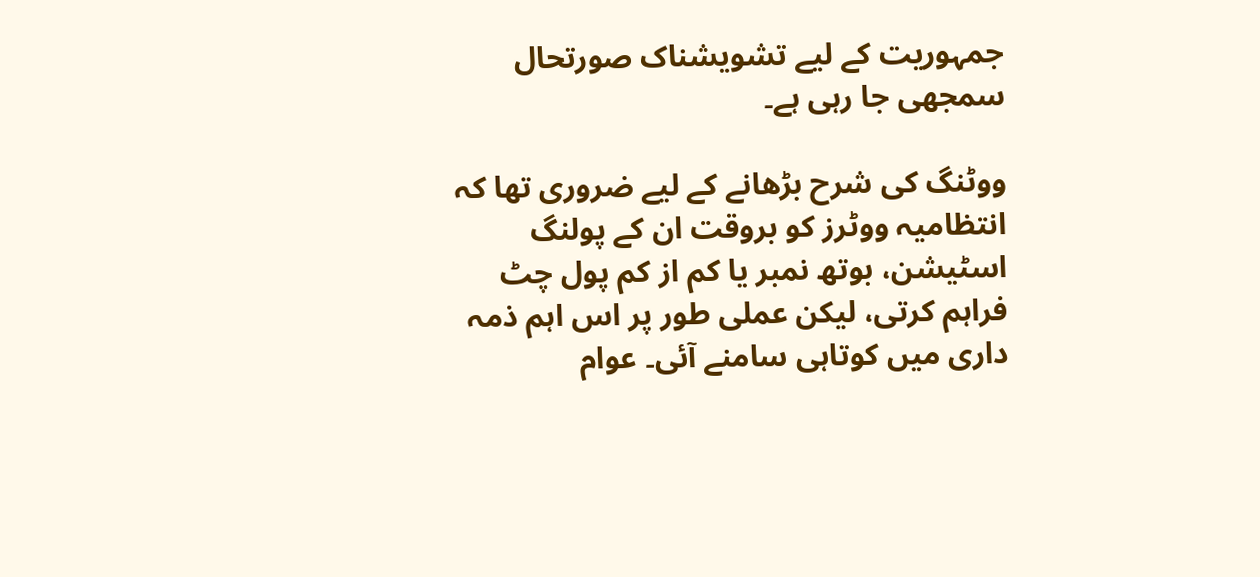جمہوریت کے لیے تشویشناک صورتحال سمجھی جا رہی ہے۔

ووٹنگ کی شرح بڑھانے کے لیے ضروری تھا کہ انتظامیہ ووٹرز کو بروقت ان کے پولنگ اسٹیشن، بوتھ نمبر یا کم از کم پول چٹ فراہم کرتی، لیکن عملی طور پر اس اہم ذمہ داری میں کوتاہی سامنے آئی۔ عوام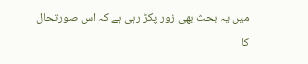میں یہ بحث بھی زور پکڑ رہی ہے کہ اس صورتحال کا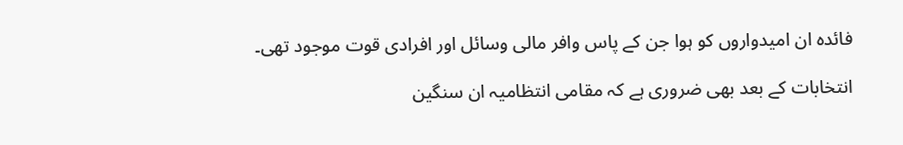فائدہ ان امیدواروں کو ہوا جن کے پاس وافر مالی وسائل اور افرادی قوت موجود تھی۔

انتخابات کے بعد بھی ضروری ہے کہ مقامی انتظامیہ ان سنگین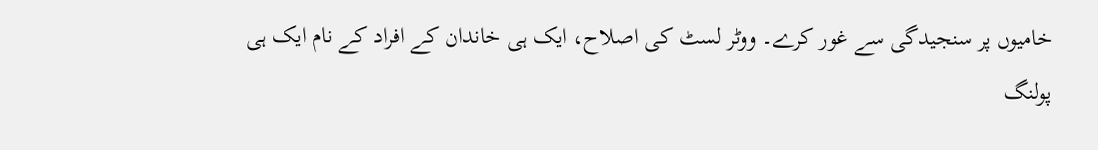خامیوں پر سنجیدگی سے غور کرے۔ ووٹر لسٹ کی اصلاح، ایک ہی خاندان کے افراد کے نام ایک ہی پولنگ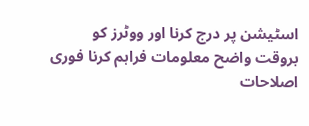اسٹیشن پر درج کرنا اور ووٹرز کو بروقت واضح معلومات فراہم کرنا فوری اصلاحات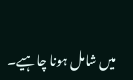میں شامل ہونا چاہیے۔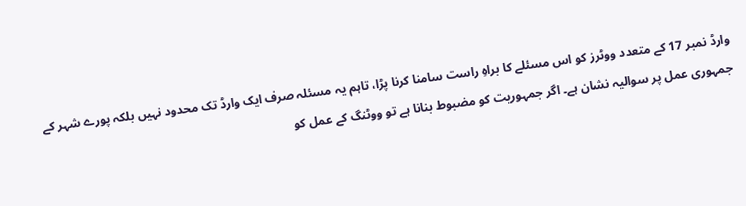وارڈ نمبر 17 کے متعدد ووٹرز کو اس مسئلے کا براہِ راست سامنا کرنا پڑا، تاہم یہ مسئلہ صرف ایک وارڈ تک محدود نہیں بلکہ پورے شہر کے جمہوری عمل پر سوالیہ نشان ہے۔ اگر جمہوریت کو مضبوط بنانا ہے تو ووٹنگ کے عمل کو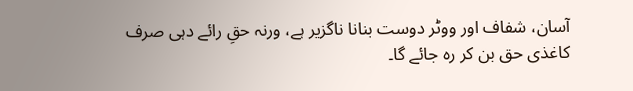آسان، شفاف اور ووٹر دوست بنانا ناگزیر ہے، ورنہ حقِ رائے دہی صرف کاغذی حق بن کر رہ جائے گا۔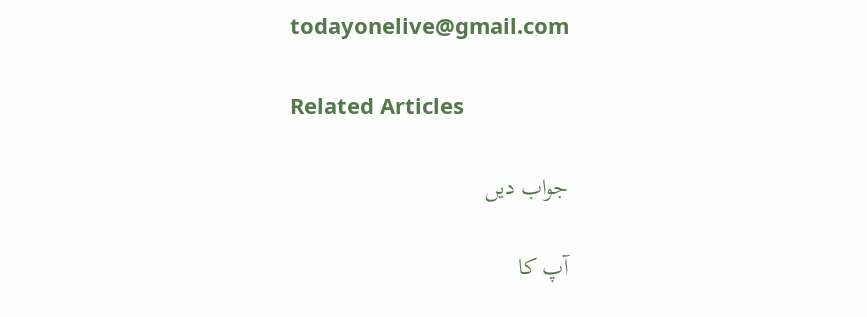todayonelive@gmail.com

Related Articles

جواب دیں

آپ کا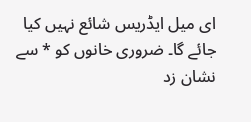ای میل ایڈریس شائع نہیں کیا جائے گا۔ ضروری خانوں کو * سے نشان زد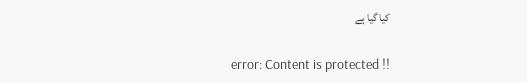کیا گیا ہے

error: Content is protected !!